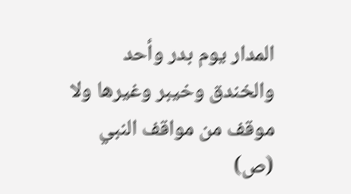المدار يوم بدر وأحد والخندق وخيبر وغيرها ولا موقف من مواقف النبي (ص)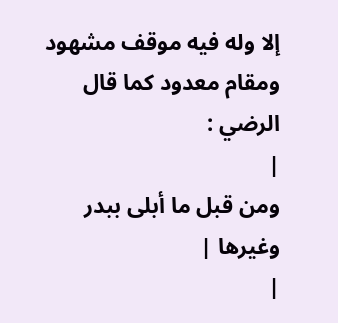إلا وله فيه موقف مشهود ومقام معدود كما قال الرضي :
|
ومن قبل ما أبلى ببدر وغيرها |
|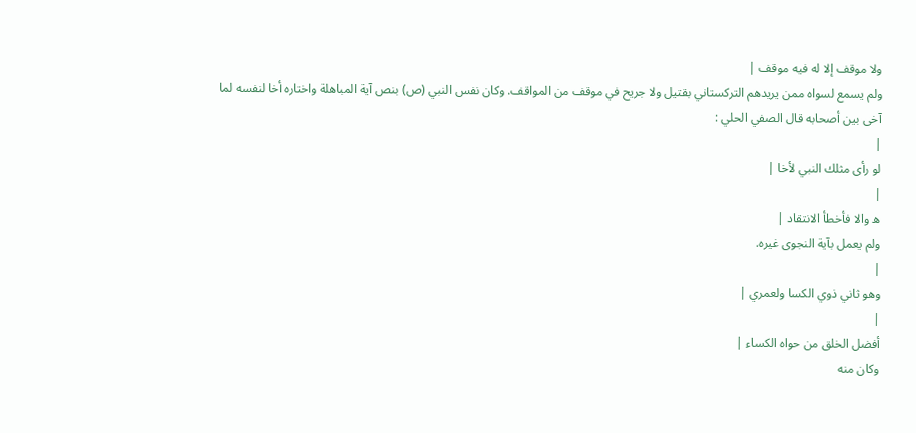ولا موقف إلا له فيه موقف |
ولم يسمع لسواه ممن يريدهم التركستاني بقتيل ولا جريح في موقف من المواقف. وكان نفس النبي (ص) بنص آية المباهلة واختاره أخا لنفسه لما آخى بين أصحابه قال الصفي الحلي :
|
لو رأى مثلك النبي لأخا |
|
ه والا فأخطأ الانتقاد |
ولم يعمل بآية النجوى غيره.
|
وهو ثاني ذوي الكسا ولعمري |
|
أفضل الخلق من حواه الكساء |
وكان منه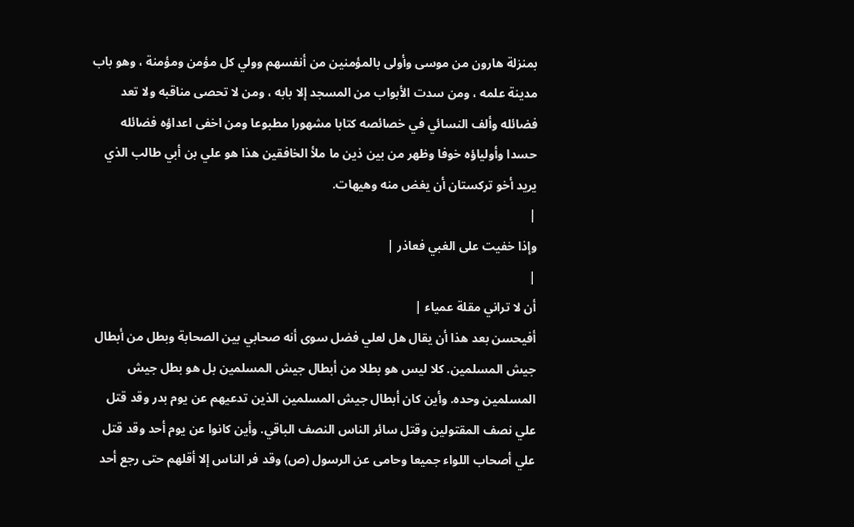بمنزلة هارون من موسى وأولى بالمؤمنين من أنفسهم وولي كل مؤمن ومؤمنة ، وهو باب مدينة علمه ، ومن سدت الأبواب من المسجد إلا بابه ، ومن لا تحصى مناقبه ولا تعد فضائله وألف النسائي في خصائصه كتابا مشهورا مطبوعا ومن اخفى اعداؤه فضائله حسدا وأولياؤه خوفا وظهر من بين ذين ما ملأ الخافقين هذا هو علي بن أبي طالب الذي يريد أخو تركستان أن يغض منه وهيهات.
|
وإذا خفيت على الغبي فعاذر |
|
أن لا تراني مقلة عمياء |
أفيحسن بعد هذا أن يقال هل لعلي فضل سوى أنه صحابي بين الصحابة وبطل من أبطال جيش المسلمين. كلا ليس هو بطلا من أبطال جيش المسلمين بل هو بطل جيش المسلمين وحده. وأين كان أبطال جيش المسلمين الذين تدعيهم عن يوم بدر وقد قتل علي نصف المقتولين وقتل سائر الناس النصف الباقي. وأين كانوا عن يوم أحد وقد قتل علي أصحاب اللواء جميعا وحامى عن الرسول (ص) وقد فر الناس إلا أقلهم حتى رجع أحد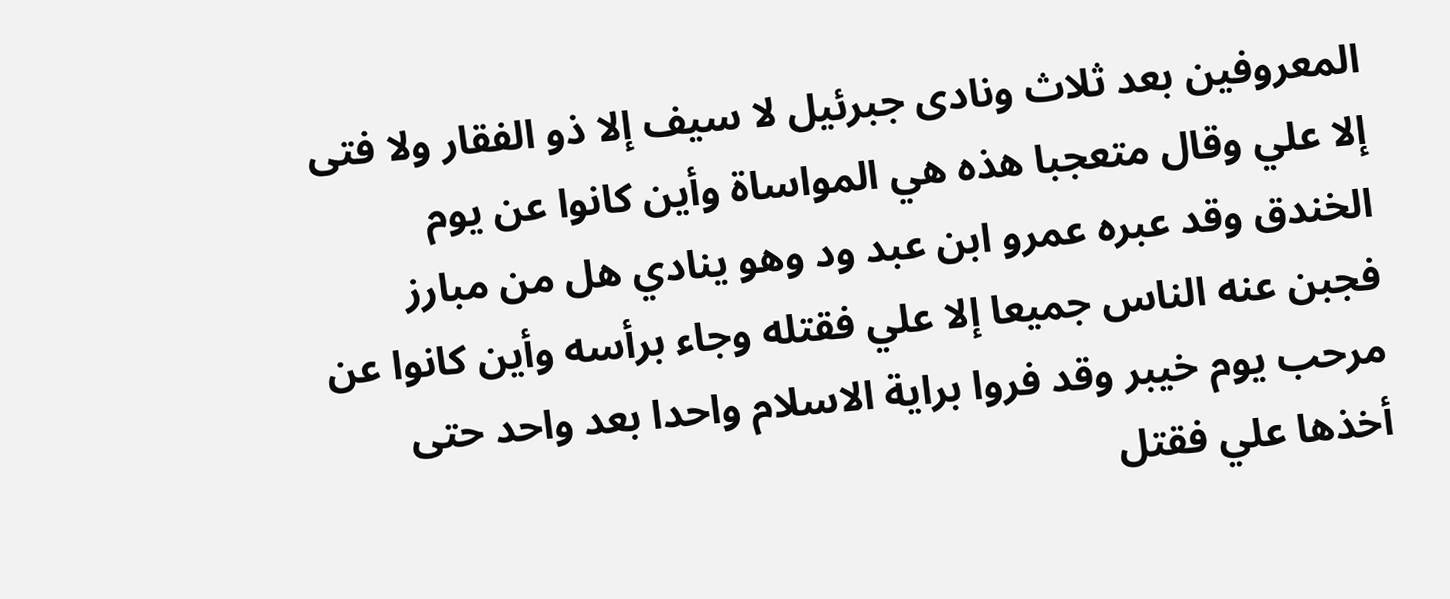المعروفين بعد ثلاث ونادى جبرئيل لا سيف إلا ذو الفقار ولا فتى إلا علي وقال متعجبا هذه هي المواساة وأين كانوا عن يوم الخندق وقد عبره عمرو ابن عبد ود وهو ينادي هل من مبارز فجبن عنه الناس جميعا إلا علي فقتله وجاء برأسه وأين كانوا عن مرحب يوم خيبر وقد فروا براية الاسلام واحدا بعد واحد حتى أخذها علي فقتل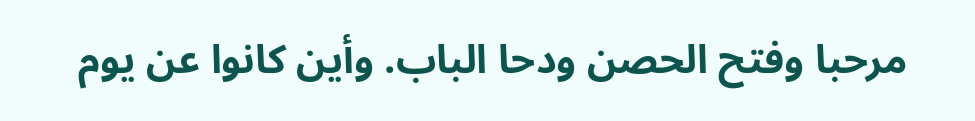مرحبا وفتح الحصن ودحا الباب. وأين كانوا عن يوم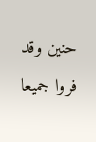حنين وقد فروا جميعا